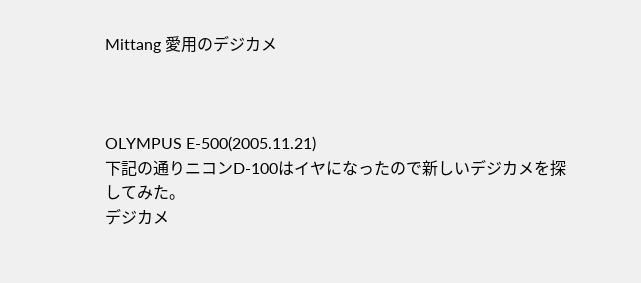Mittang 愛用のデジカメ



OLYMPUS E-500(2005.11.21)
下記の通りニコンD-100はイヤになったので新しいデジカメを探してみた。
デジカメ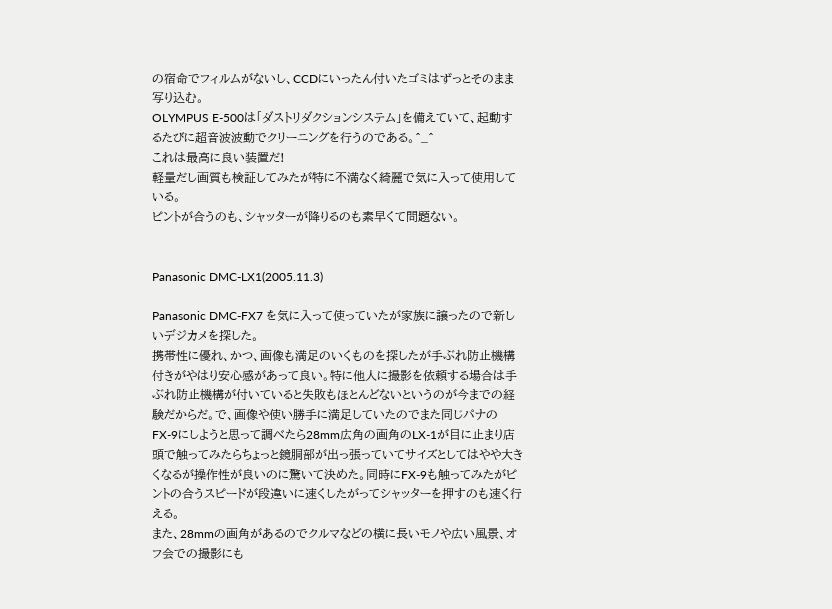の宿命でフィルムがないし、CCDにいったん付いたゴミはずっとそのまま写り込む。
OLYMPUS E-500は「ダストリダクションシステム」を備えていて、起動するたびに超音波波動でクリーニングを行うのである。^_^
これは最高に良い装置だ!
軽量だし画質も検証してみたが特に不満なく綺麗で気に入って使用している。
ピントが合うのも、シャッターが降りるのも素早くて問題ない。


Panasonic DMC-LX1(2005.11.3)

Panasonic DMC-FX7 を気に入って使っていたが家族に譲ったので新しいデジカメを探した。
携帯性に優れ、かつ、画像も満足のいくものを探したが手ぶれ防止機構付きがやはり安心感があって良い。特に他人に撮影を依頼する場合は手ぶれ防止機構が付いていると失敗もほとんどないというのが今までの経験だからだ。で、画像や使い勝手に満足していたのでまた同じパナのFX-9にしようと思って調べたら28mm広角の画角のLX-1が目に止まり店頭で触ってみたらちょっと鏡胴部が出っ張っていてサイズとしてはやや大きくなるが操作性が良いのに驚いて決めた。同時にFX-9も触ってみたがピントの合うスピードが段違いに速くしたがってシャッターを押すのも速く行える。
また、28mmの画角があるのでクルマなどの横に長いモノや広い風景、オフ会での撮影にも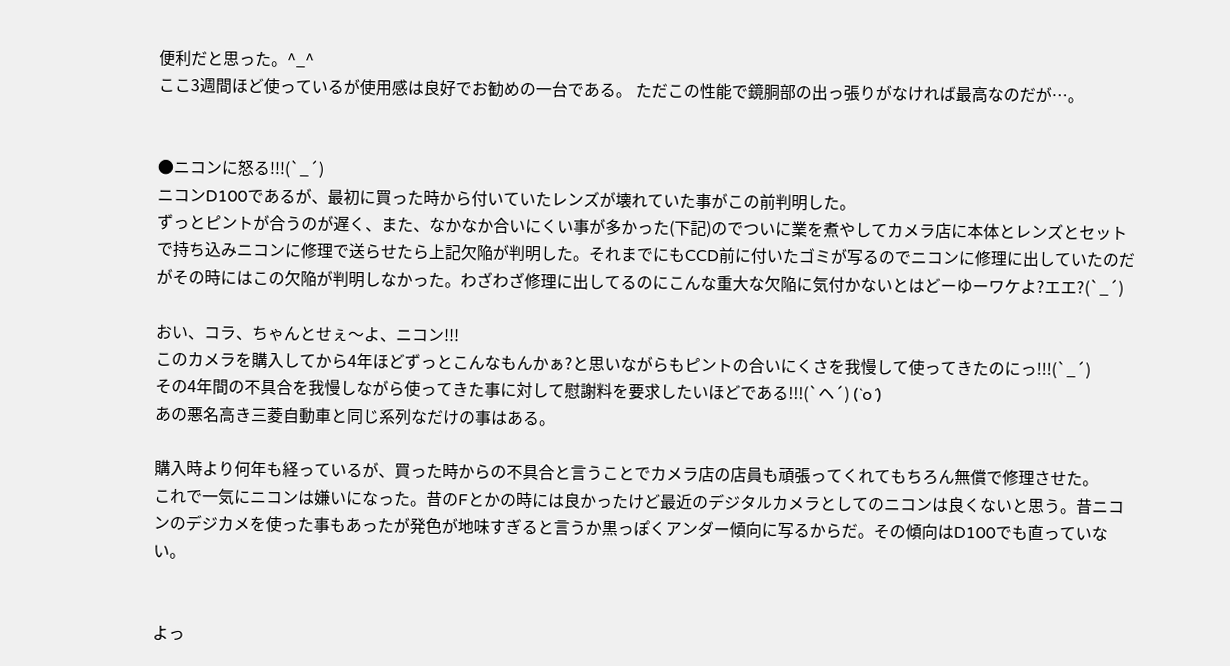便利だと思った。^_^
ここ3週間ほど使っているが使用感は良好でお勧めの一台である。 ただこの性能で鏡胴部の出っ張りがなければ最高なのだが…。


●ニコンに怒る!!!(`_´)
ニコンD100であるが、最初に買った時から付いていたレンズが壊れていた事がこの前判明した。
ずっとピントが合うのが遅く、また、なかなか合いにくい事が多かった(下記)のでついに業を煮やしてカメラ店に本体とレンズとセットで持ち込みニコンに修理で送らせたら上記欠陥が判明した。それまでにもCCD前に付いたゴミが写るのでニコンに修理に出していたのだがその時にはこの欠陥が判明しなかった。わざわざ修理に出してるのにこんな重大な欠陥に気付かないとはどーゆーワケよ?エエ?(`_´)

おい、コラ、ちゃんとせぇ〜よ、ニコン!!!
このカメラを購入してから4年ほどずっとこんなもんかぁ?と思いながらもピントの合いにくさを我慢して使ってきたのにっ!!!(`_´)
その4年間の不具合を我慢しながら使ってきた事に対して慰謝料を要求したいほどである!!!(`ヘ´) (`o´)
あの悪名高き三菱自動車と同じ系列なだけの事はある。

購入時より何年も経っているが、買った時からの不具合と言うことでカメラ店の店員も頑張ってくれてもちろん無償で修理させた。
これで一気にニコンは嫌いになった。昔のFとかの時には良かったけど最近のデジタルカメラとしてのニコンは良くないと思う。昔ニコンのデジカメを使った事もあったが発色が地味すぎると言うか黒っぽくアンダー傾向に写るからだ。その傾向はD100でも直っていない。


よっ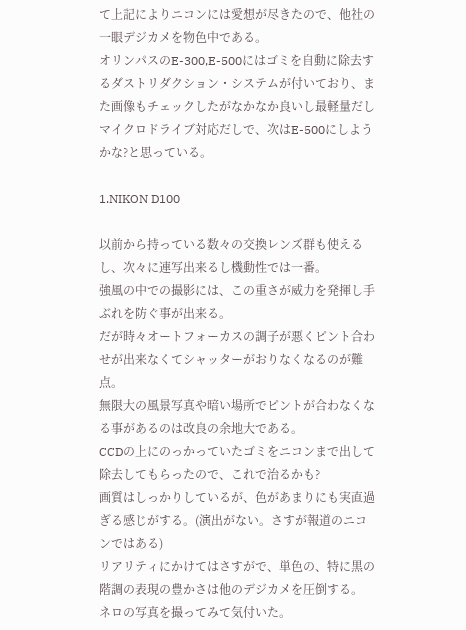て上記によりニコンには愛想が尽きたので、他社の一眼デジカメを物色中である。
オリンパスのE-300,E-500にはゴミを自動に除去するダストリダクション・システムが付いており、また画像もチェックしたがなかなか良いし最軽量だしマイクロドライブ対応だしで、次はE-500にしようかな?と思っている。

1.NIKON D100

以前から持っている数々の交換レンズ群も使えるし、次々に連写出来るし機動性では一番。
強風の中での撮影には、この重さが威力を発揮し手ぶれを防ぐ事が出来る。
だが時々オートフォーカスの調子が悪くピント合わせが出来なくてシャッターがおりなくなるのが難点。
無限大の風景写真や暗い場所でピントが合わなくなる事があるのは改良の余地大である。
CCDの上にのっかっていたゴミをニコンまで出して除去してもらったので、これで治るかも?
画質はしっかりしているが、色があまりにも実直過ぎる感じがする。(演出がない。さすが報道のニコンではある)
リアリティにかけてはさすがで、単色の、特に黒の階調の表現の豊かさは他のデジカメを圧倒する。
ネロの写真を撮ってみて気付いた。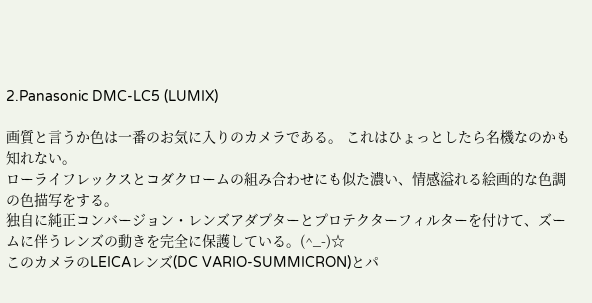2.Panasonic DMC-LC5 (LUMIX)

画質と言うか色は一番のお気に入りのカメラである。 これはひょっとしたら名機なのかも知れない。
ローライフレックスとコダクロームの組み合わせにも似た濃い、情感溢れる絵画的な色調の色描写をする。
独自に純正コンバージョン・レンズアダプターとプロテクターフィルターを付けて、ズームに伴うレンズの動きを完全に保護している。(^_-)☆
このカメラのLEICAレンズ(DC VARIO-SUMMICRON)とパ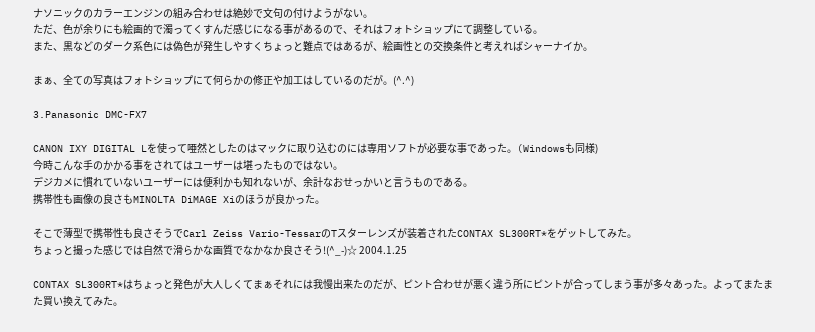ナソニックのカラーエンジンの組み合わせは絶妙で文句の付けようがない。
ただ、色が余りにも絵画的で濁ってくすんだ感じになる事があるので、それはフォトショップにて調整している。
また、黒などのダーク系色には偽色が発生しやすくちょっと難点ではあるが、絵画性との交換条件と考えればシャーナイか。

まぁ、全ての写真はフォトショップにて何らかの修正や加工はしているのだが。(^.^)

3.Panasonic DMC-FX7

CANON IXY DIGITAL Lを使って唖然としたのはマックに取り込むのには専用ソフトが必要な事であった。(Windowsも同様)
今時こんな手のかかる事をされてはユーザーは堪ったものではない。
デジカメに慣れていないユーザーには便利かも知れないが、余計なおせっかいと言うものである。
携帯性も画像の良さもMINOLTA DiMAGE Xiのほうが良かった。

そこで薄型で携帯性も良さそうでCarl Zeiss Vario-TessarのTスターレンズが装着されたCONTAX SL300RT*をゲットしてみた。
ちょっと撮った感じでは自然で滑らかな画質でなかなか良さそう!(^_-)☆ 2004.1.25

CONTAX SL300RT*はちょっと発色が大人しくてまぁそれには我慢出来たのだが、ピント合わせが悪く違う所にピントが合ってしまう事が多々あった。よってまたまた買い換えてみた。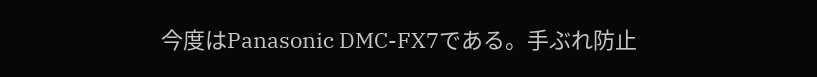今度はPanasonic DMC-FX7である。手ぶれ防止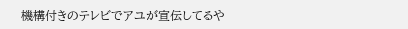機構付きのテレビでアユが宣伝してるや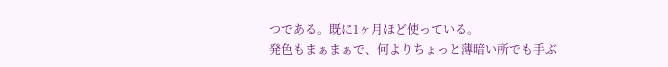つである。既に1ヶ月ほど使っている。
発色もまぁまぁで、何よりちょっと薄暗い所でも手ぶ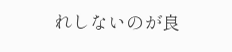れしないのが良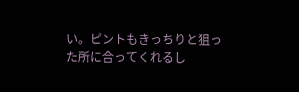い。ピントもきっちりと狙った所に合ってくれるし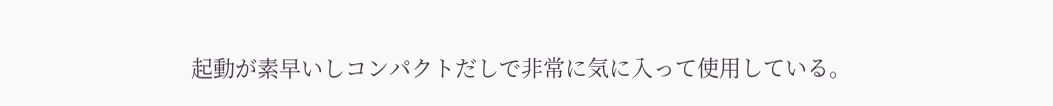起動が素早いしコンパクトだしで非常に気に入って使用している。